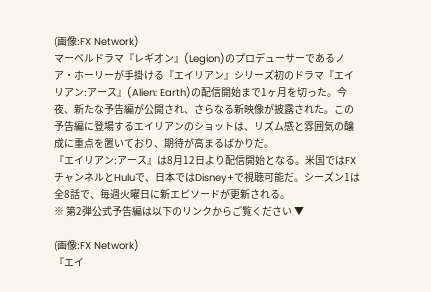(画像:FX Network)
マーベルドラマ『レギオン』(Legion)のプロデューサーであるノア・ホーリーが手掛ける『エイリアン』シリーズ初のドラマ『エイリアン:アース』(Alien: Earth)の配信開始まで1ヶ月を切った。今夜、新たな予告編が公開され、さらなる新映像が披露された。この予告編に登場するエイリアンのショットは、リズム感と雰囲気の醸成に重点を置いており、期待が高まるばかりだ。
『エイリアン:アース』は8月12日より配信開始となる。米国ではFXチャンネルとHuluで、日本ではDisney+で視聴可能だ。シーズン1は全8話で、毎週火曜日に新エピソードが更新される。
※ 第2弾公式予告編は以下のリンクからご覧ください ▼

(画像:FX Network)
『エイ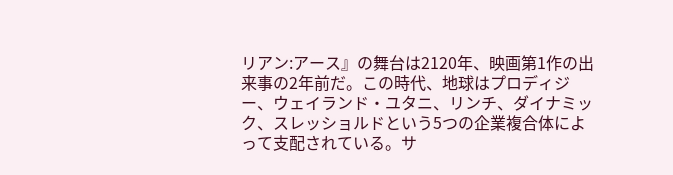リアン:アース』の舞台は2120年、映画第1作の出来事の2年前だ。この時代、地球はプロディジー、ウェイランド・ユタニ、リンチ、ダイナミック、スレッショルドという5つの企業複合体によって支配されている。サ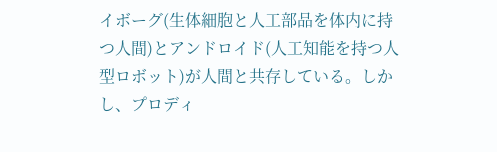イボーグ(生体細胞と人工部品を体内に持つ人間)とアンドロイド(人工知能を持つ人型ロボット)が人間と共存している。しかし、プロディ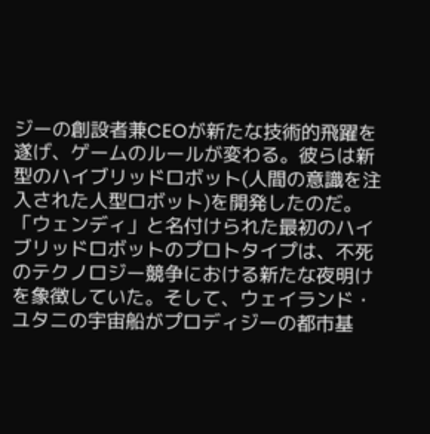ジーの創設者兼CEOが新たな技術的飛躍を遂げ、ゲームのルールが変わる。彼らは新型のハイブリッドロボット(人間の意識を注入された人型ロボット)を開発したのだ。
「ウェンディ」と名付けられた最初のハイブリッドロボットのプロトタイプは、不死のテクノロジー競争における新たな夜明けを象徴していた。そして、ウェイランド・ユタニの宇宙船がプロディジーの都市基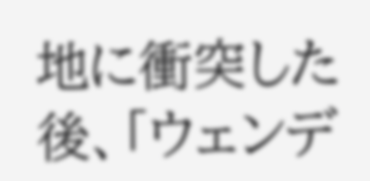地に衝突した後、「ウェンデ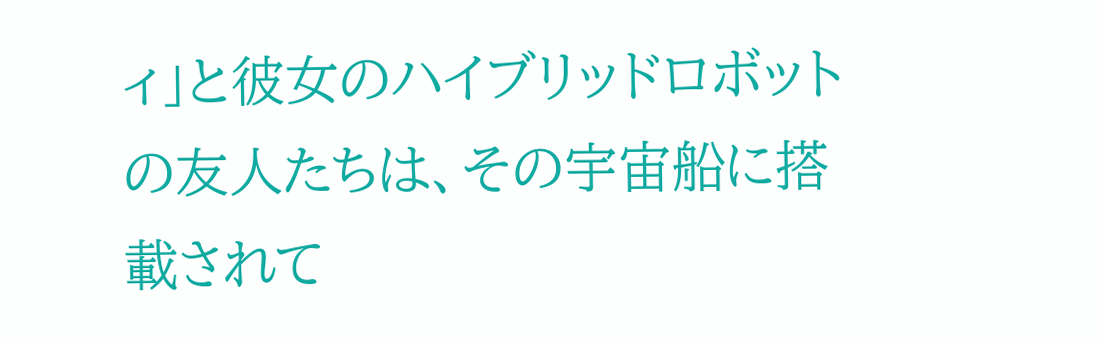ィ」と彼女のハイブリッドロボットの友人たちは、その宇宙船に搭載されて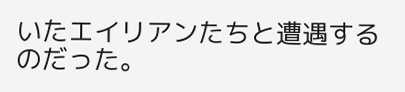いたエイリアンたちと遭遇するのだった。